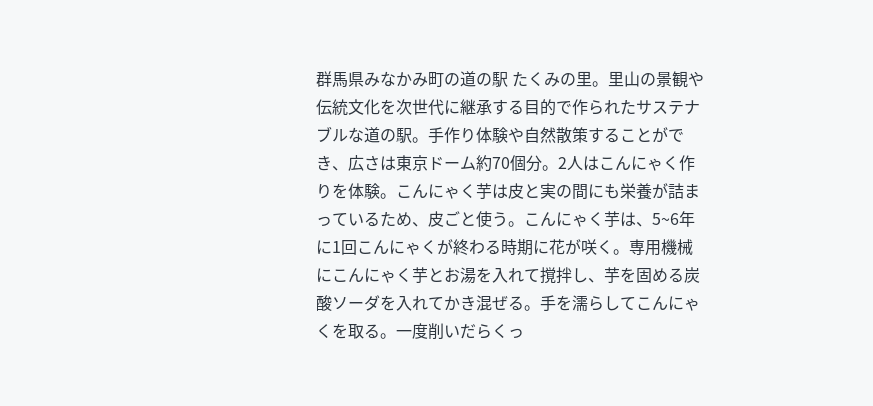群馬県みなかみ町の道の駅 たくみの里。里山の景観や伝統文化を次世代に継承する目的で作られたサステナブルな道の駅。手作り体験や自然散策することができ、広さは東京ドーム約70個分。2人はこんにゃく作りを体験。こんにゃく芋は皮と実の間にも栄養が詰まっているため、皮ごと使う。こんにゃく芋は、5~6年に1回こんにゃくが終わる時期に花が咲く。専用機械にこんにゃく芋とお湯を入れて撹拌し、芋を固める炭酸ソーダを入れてかき混ぜる。手を濡らしてこんにゃくを取る。一度削いだらくっ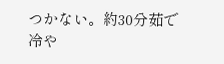つかない。約30分茹で冷や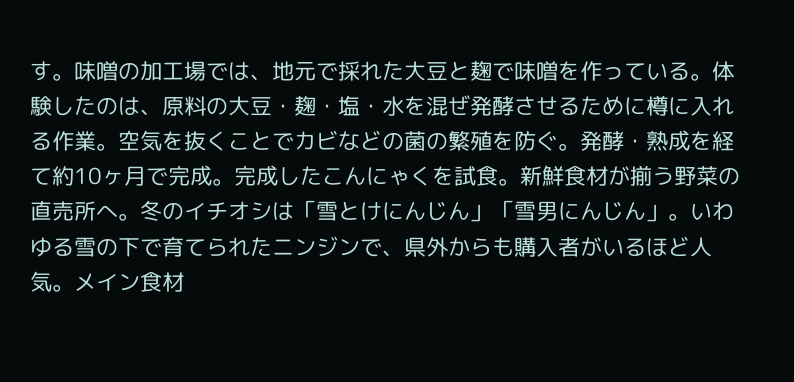す。味噌の加工場では、地元で採れた大豆と麹で味噌を作っている。体験したのは、原料の大豆・麹・塩・水を混ぜ発酵させるために樽に入れる作業。空気を抜くことでカビなどの菌の繁殖を防ぐ。発酵・熟成を経て約10ヶ月で完成。完成したこんにゃくを試食。新鮮食材が揃う野菜の直売所へ。冬のイチオシは「雪とけにんじん」「雪男にんじん」。いわゆる雪の下で育てられたニンジンで、県外からも購入者がいるほど人気。メイン食材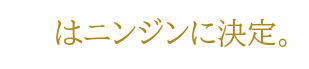はニンジンに決定。